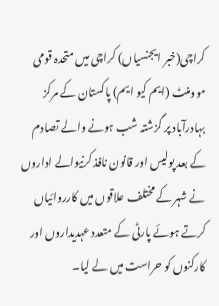کراچی(خبر ایجنسیاں) کراچی میں متحدہ قومی موومنٹ (ایم کیو ایم) پاکستان کے مرکز بہادرآباد پر گزشتہ شب ہونے والے تصادم کے بعد پولیس اور قانون نافذ کرنیوالے اداروں نے شہر کے مختلف علاقوں میں کارروائیاں کرتے ہوئے پارٹی کے متعدد عہدیداروں اور کارکنوں کو حراست میں لے لیا۔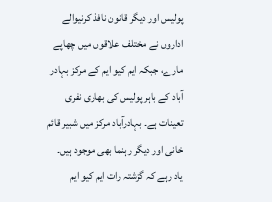پولیس اور دیگر قانون نافذ کرنیوالے اداروں نے مختلف علاقوں میں چھاپے مارے، جبکہ ایم کیو ایم کے مرکز بہادر آباد کے باہر پولیس کی بھاری نفری تعینات ہے۔ بہادرآباد مرکز میں شبیر قائم خانی اور دیگر رہنما بھی موجود ہیں۔
یاد رہے کہ گزشتہ رات ایم کیو ایم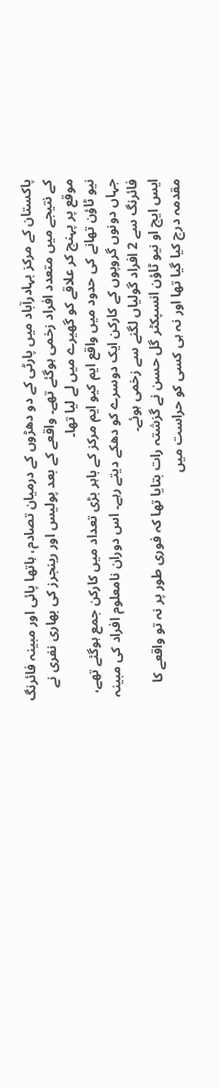پاکستان کے مرکز بہادرآباد میں پارٹی کے دو دھڑوں کے درمیان تصادم، ہاتھا پائی اور مبینہ فائرنگ کے نتیجے میں متعدد افراد زخمی ہوگئے تھے۔ واقعے کے بعد پولیس اور رینجرز کی بھاری نفری نے موقع پر پہنچ کر علاقے کو گھیرے میں لے لیا تھا۔
نیو ٹاؤن تھانے کی حدود میں واقع ایم کیو ایم مرکز کے باہر بڑی تعداد میں کارکن جمع ہوگئے تھے، جہاں دونوں گروپوں کے کارکن ایک دوسرے کو دھکے دیتے رہے۔ اس دوران نامعلوم افراد کی مبینہ فائرنگ سے 2 افراد گولیاں لگنے سے زخمی ہوئے۔
ایس ایچ او نیو ٹاؤن انسپکٹر گل حسن نے گزشتہ رات بتایا تھا کہ فوری طور پر نہ تو واقعے کا مقدمہ درج کیا گیا تھا اور نہ ہی کسی کو حراست میں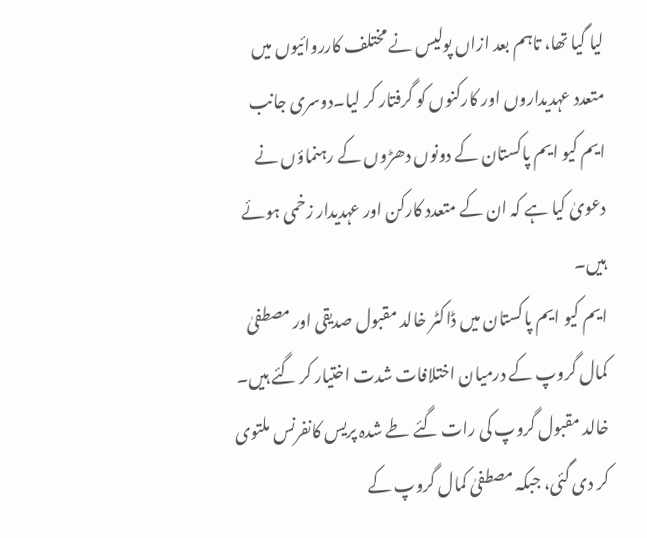لیا گیا تھا، تاہم بعد ازاں پولیس نے مختلف کارروائیوں میں متعدد عہدیداروں اور کارکنوں کو گرفتار کر لیا۔دوسری جانب ایم کیو ایم پاکستان کے دونوں دھڑوں کے رہنماؤں نے دعویٰ کیا ہے کہ ان کے متعدد کارکن اور عہدیدار زخمی ہوئے ہیں۔
ایم کیو ایم پاکستان میں ڈاکٹر خالد مقبول صدیقی اور مصطفیٰ کمال گروپ کے درمیان اختلافات شدت اختیار کر گئے ہیں۔ خالد مقبول گروپ کی رات گئے طے شدہ پریس کانفرنس ملتوی کر دی گئی، جبکہ مصطفیٰ کمال گروپ کے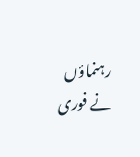رہنماؤں نے فوری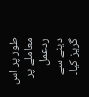طور پر اس معاملے پر ردعمل دینے سے گریز کیا۔